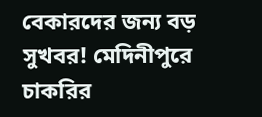বেকারদের জন্য বড় সুখবর! মেদিনীপুরে চাকরির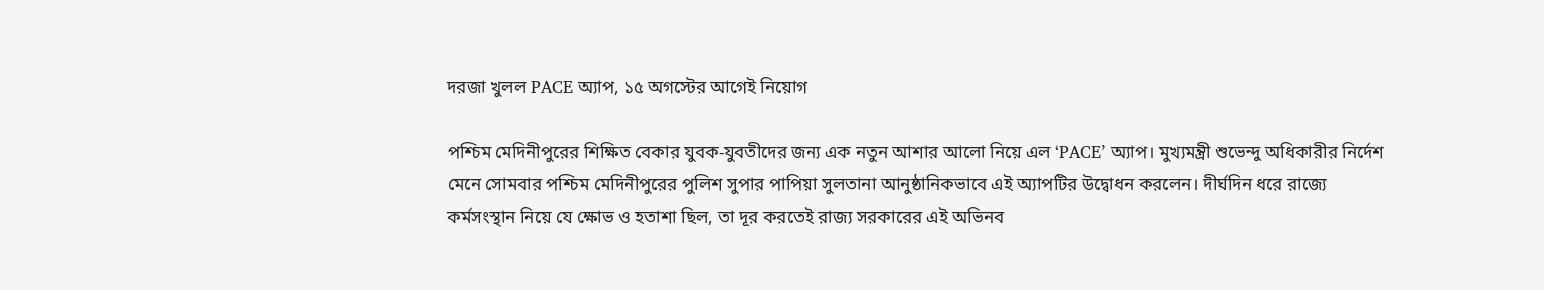দরজা খুলল PACE অ্যাপ, ১৫ অগস্টের আগেই নিয়োগ

পশ্চিম মেদিনীপুরের শিক্ষিত বেকার যুবক-যুবতীদের জন্য এক নতুন আশার আলো নিয়ে এল ‘PACE’ অ্যাপ। মুখ্যমন্ত্রী শুভেন্দু অধিকারীর নির্দেশ মেনে সোমবার পশ্চিম মেদিনীপুরের পুলিশ সুপার পাপিয়া সুলতানা আনুষ্ঠানিকভাবে এই অ্যাপটির উদ্বোধন করলেন। দীর্ঘদিন ধরে রাজ্যে কর্মসংস্থান নিয়ে যে ক্ষোভ ও হতাশা ছিল, তা দূর করতেই রাজ্য সরকারের এই অভিনব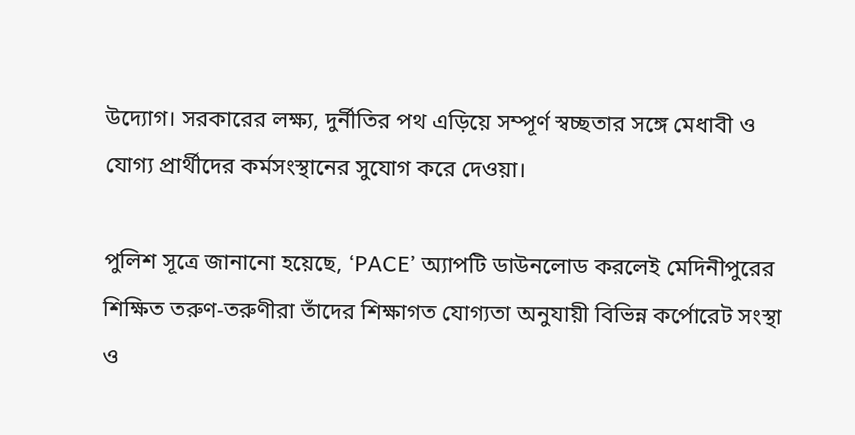উদ্যোগ। সরকারের লক্ষ্য, দুর্নীতির পথ এড়িয়ে সম্পূর্ণ স্বচ্ছতার সঙ্গে মেধাবী ও যোগ্য প্রার্থীদের কর্মসংস্থানের সুযোগ করে দেওয়া।

পুলিশ সূত্রে জানানো হয়েছে, ‘PACE’ অ্যাপটি ডাউনলোড করলেই মেদিনীপুরের শিক্ষিত তরুণ-তরুণীরা তাঁদের শিক্ষাগত যোগ্যতা অনুযায়ী বিভিন্ন কর্পোরেট সংস্থা ও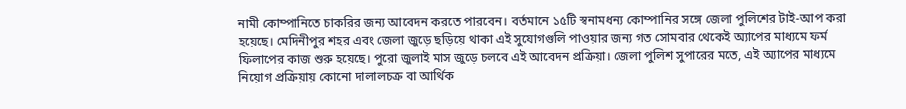নামী কোম্পানিতে চাকরির জন্য আবেদন করতে পারবেন। বর্তমানে ১৫টি স্বনামধন্য কোম্পানির সঙ্গে জেলা পুলিশের টাই-আপ করা হয়েছে। মেদিনীপুর শহর এবং জেলা জুড়ে ছড়িয়ে থাকা এই সুযোগগুলি পাওয়ার জন্য গত সোমবার থেকেই অ্যাপের মাধ্যমে ফর্ম ফিলাপের কাজ শুরু হয়েছে। পুরো জুলাই মাস জুড়ে চলবে এই আবেদন প্রক্রিয়া। জেলা পুলিশ সুপারের মতে, এই অ্যাপের মাধ্যমে নিয়োগ প্রক্রিয়ায় কোনো দালালচক্র বা আর্থিক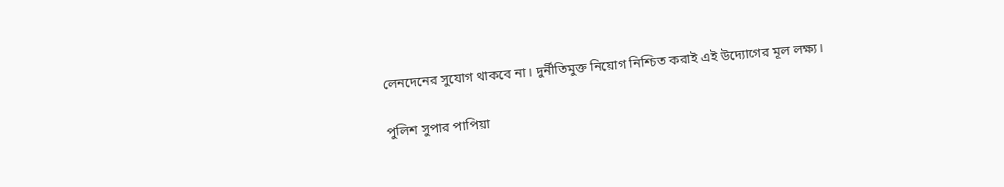লেনদেনের সুযোগ থাকবে না। দুর্নীতিমুক্ত নিয়োগ নিশ্চিত করাই এই উদ্যোগের মূল লক্ষ্য।

পুলিশ সুপার পাপিয়া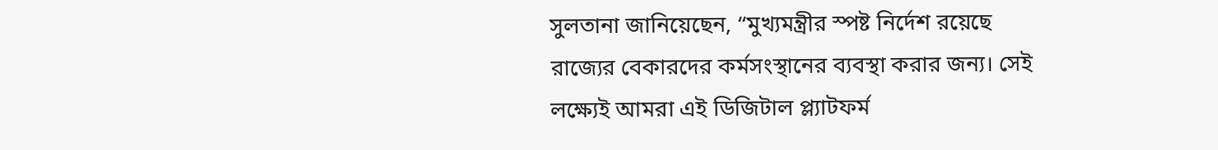সুলতানা জানিয়েছেন, “মুখ্যমন্ত্রীর স্পষ্ট নির্দেশ রয়েছে রাজ্যের বেকারদের কর্মসংস্থানের ব্যবস্থা করার জন্য। সেই লক্ষ্যেই আমরা এই ডিজিটাল প্ল্যাটফর্ম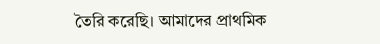তৈরি করেছি। আমাদের প্রাথমিক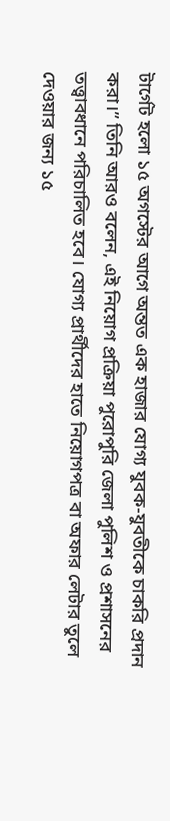টার্গেট হলো ১৫ অগস্টের আগে অন্তত এক হাজার যোগ্য যুবক-যুবতীকে চাকরি প্রদান করা।” তিনি আরও বলেন, এই নিয়োগ প্রক্রিয়া পুরোপুরি জেলা পুলিশ ও প্রশাসনের তত্ত্বাবধানে পরিচালিত হবে। যোগ্য প্রার্থীদের হাতে নিয়োগপত্র বা অফার লেটার তুলে দেওয়ার জন্য ১৫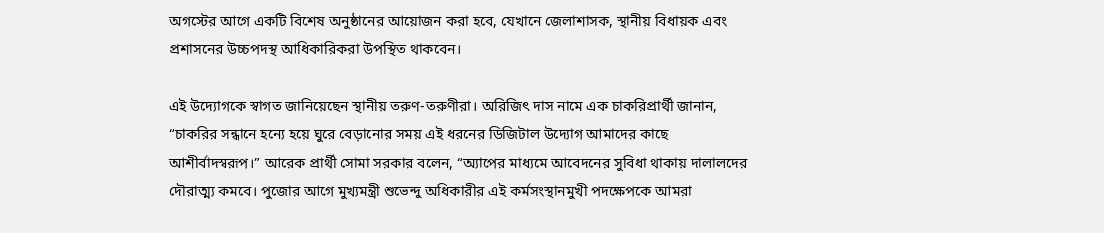অগস্টের আগে একটি বিশেষ অনুষ্ঠানের আয়োজন করা হবে, যেখানে জেলাশাসক, স্থানীয় বিধায়ক এবং প্রশাসনের উচ্চপদস্থ আধিকারিকরা উপস্থিত থাকবেন।

এই উদ্যোগকে স্বাগত জানিয়েছেন স্থানীয় তরুণ-তরুণীরা। অরিজিৎ দাস নামে এক চাকরিপ্রার্থী জানান, “চাকরির সন্ধানে হন্যে হয়ে ঘুরে বেড়ানোর সময় এই ধরনের ডিজিটাল উদ্যোগ আমাদের কাছে আশীর্বাদস্বরূপ।” আরেক প্রার্থী সোমা সরকার বলেন, “অ্যাপের মাধ্যমে আবেদনের সুবিধা থাকায় দালালদের দৌরাত্ম্য কমবে। পুজোর আগে মুখ্যমন্ত্রী শুভেন্দু অধিকারীর এই কর্মসংস্থানমুখী পদক্ষেপকে আমরা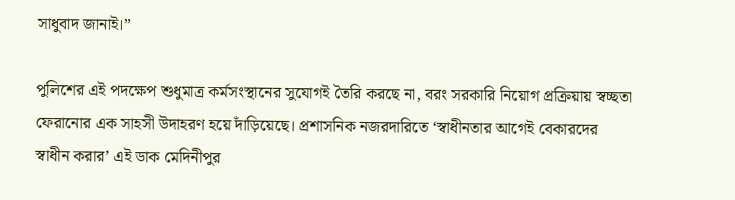সাধুবাদ জানাই।”

পুলিশের এই পদক্ষেপ শুধুমাত্র কর্মসংস্থানের সুযোগই তৈরি করছে না, বরং সরকারি নিয়োগ প্রক্রিয়ায় স্বচ্ছতা ফেরানোর এক সাহসী উদাহরণ হয়ে দাঁড়িয়েছে। প্রশাসনিক নজরদারিতে ‘স্বাধীনতার আগেই বেকারদের স্বাধীন করার’ এই ডাক মেদিনীপুর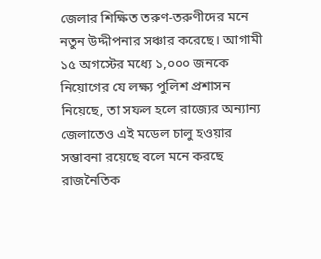জেলার শিক্ষিত তরুণ-তরুণীদের মনে নতুন উদ্দীপনার সঞ্চার করেছে। আগামী ১৫ অগস্টের মধ্যে ১,০০০ জনকে নিয়োগের যে লক্ষ্য পুলিশ প্রশাসন নিয়েছে, তা সফল হলে রাজ্যের অন্যান্য জেলাতেও এই মডেল চালু হওয়ার সম্ভাবনা রয়েছে বলে মনে করছে রাজনৈতিক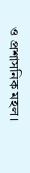ও প্রশাসনিক মহল।